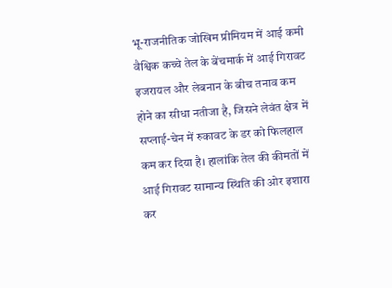भू-राजनीतिक जोखिम प्रीमियम में आई कमी
वैश्विक कच्चे तेल के बेंचमार्क में आई गिरावट इजरायल और लेबनान के बीच तनाव कम होने का सीधा नतीजा है, जिसने लेवंत क्षेत्र में सप्लाई-चेन में रुकावट के डर को फिलहाल कम कर दिया है। हालांकि तेल की कीमतों में आई गिरावट सामान्य स्थिति की ओर इशारा कर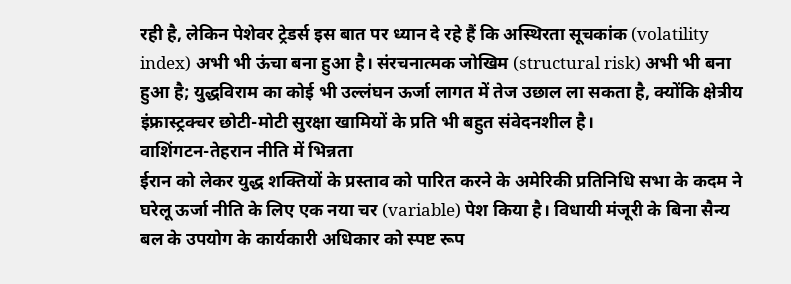रही है, लेकिन पेशेवर ट्रेडर्स इस बात पर ध्यान दे रहे हैं कि अस्थिरता सूचकांक (volatility index) अभी भी ऊंचा बना हुआ है। संरचनात्मक जोखिम (structural risk) अभी भी बना हुआ है; युद्धविराम का कोई भी उल्लंघन ऊर्जा लागत में तेज उछाल ला सकता है, क्योंकि क्षेत्रीय इंफ्रास्ट्रक्चर छोटी-मोटी सुरक्षा खामियों के प्रति भी बहुत संवेदनशील है।
वाशिंगटन-तेहरान नीति में भिन्नता
ईरान को लेकर युद्ध शक्तियों के प्रस्ताव को पारित करने के अमेरिकी प्रतिनिधि सभा के कदम ने घरेलू ऊर्जा नीति के लिए एक नया चर (variable) पेश किया है। विधायी मंजूरी के बिना सैन्य बल के उपयोग के कार्यकारी अधिकार को स्पष्ट रूप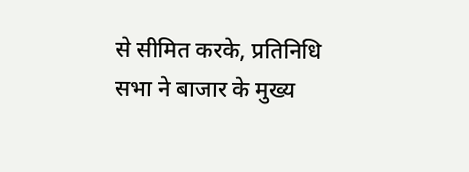से सीमित करके, प्रतिनिधि सभा ने बाजार के मुख्य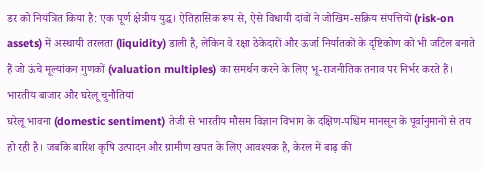डर को नियंत्रित किया है: एक पूर्ण क्षेत्रीय युद्ध। ऐतिहासिक रूप से, ऐसे विधायी दांवों ने जोखिम-सक्रिय संपत्तियों (risk-on assets) में अस्थायी तरलता (liquidity) डाली है, लेकिन वे रक्षा ठेकेदारों और ऊर्जा निर्यातकों के दृष्टिकोण को भी जटिल बनाते हैं जो ऊंचे मूल्यांकन गुणकों (valuation multiples) का समर्थन करने के लिए भू-राजनीतिक तनाव पर निर्भर करते हैं।
भारतीय बाजार और घरेलू चुनौतियां
घरेलू भावना (domestic sentiment) तेजी से भारतीय मौसम विज्ञान विभाग के दक्षिण-पश्चिम मानसून के पूर्वानुमानों से तय हो रही है। जबकि बारिश कृषि उत्पादन और ग्रामीण खपत के लिए आवश्यक है, केरल में बाढ़ की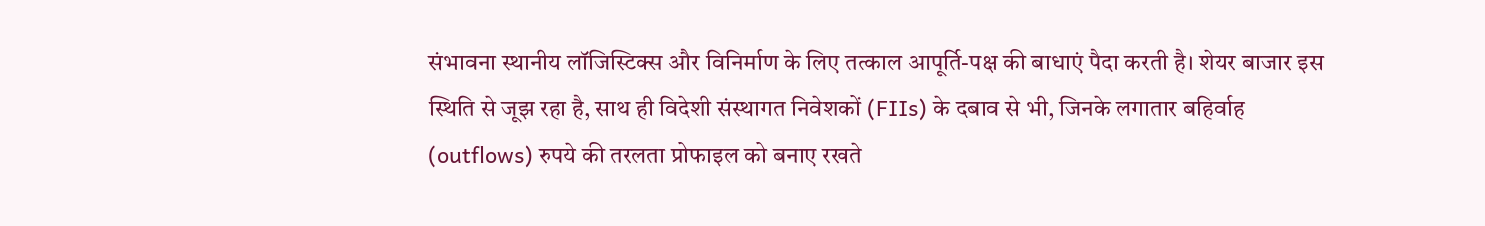संभावना स्थानीय लॉजिस्टिक्स और विनिर्माण के लिए तत्काल आपूर्ति-पक्ष की बाधाएं पैदा करती है। शेयर बाजार इस स्थिति से जूझ रहा है, साथ ही विदेशी संस्थागत निवेशकों (FIIs) के दबाव से भी, जिनके लगातार बहिर्वाह (outflows) रुपये की तरलता प्रोफाइल को बनाए रखते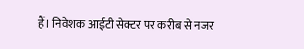हैं। निवेशक आईटी सेक्टर पर करीब से नजर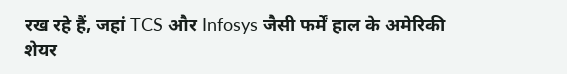रख रहे हैं, जहां TCS और Infosys जैसी फर्में हाल के अमेरिकी शेयर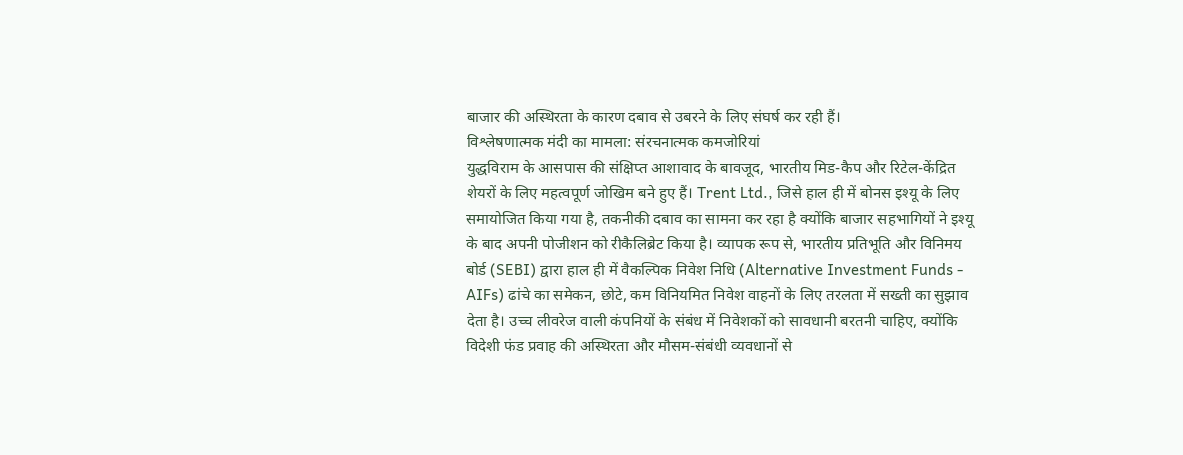बाजार की अस्थिरता के कारण दबाव से उबरने के लिए संघर्ष कर रही हैं।
विश्लेषणात्मक मंदी का मामला: संरचनात्मक कमजोरियां
युद्धविराम के आसपास की संक्षिप्त आशावाद के बावजूद, भारतीय मिड-कैप और रिटेल-केंद्रित शेयरों के लिए महत्वपूर्ण जोखिम बने हुए हैं। Trent Ltd., जिसे हाल ही में बोनस इश्यू के लिए समायोजित किया गया है, तकनीकी दबाव का सामना कर रहा है क्योंकि बाजार सहभागियों ने इश्यू के बाद अपनी पोजीशन को रीकैलिब्रेट किया है। व्यापक रूप से, भारतीय प्रतिभूति और विनिमय बोर्ड (SEBI) द्वारा हाल ही में वैकल्पिक निवेश निधि (Alternative Investment Funds - AIFs) ढांचे का समेकन, छोटे, कम विनियमित निवेश वाहनों के लिए तरलता में सख्ती का सुझाव देता है। उच्च लीवरेज वाली कंपनियों के संबंध में निवेशकों को सावधानी बरतनी चाहिए, क्योंकि विदेशी फंड प्रवाह की अस्थिरता और मौसम-संबंधी व्यवधानों से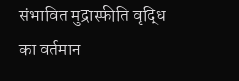संभावित मुद्रास्फीति वृद्धि का वर्तमान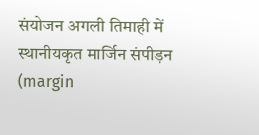संयोजन अगली तिमाही में स्थानीयकृत मार्जिन संपीड़न (margin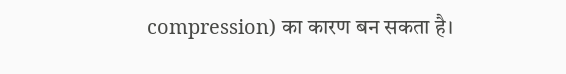compression) का कारण बन सकता है।